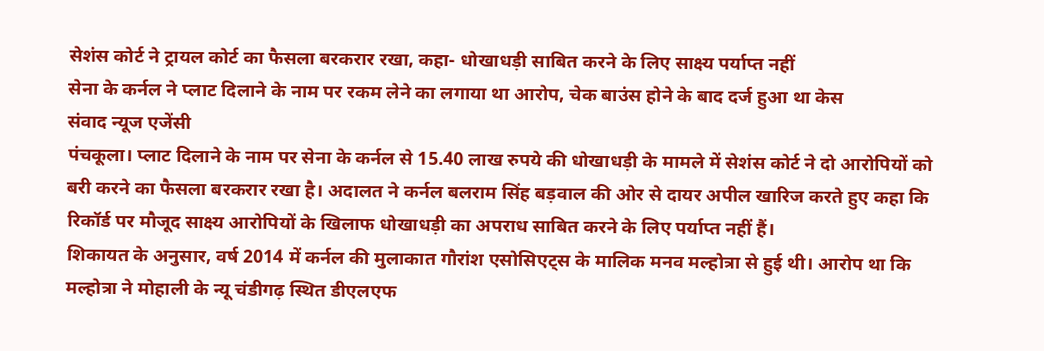सेशंस कोर्ट ने ट्रायल कोर्ट का फैसला बरकरार रखा, कहा- धोखाधड़ी साबित करने के लिए साक्ष्य पर्याप्त नहीं
सेना के कर्नल ने प्लाट दिलाने के नाम पर रकम लेने का लगाया था आरोप, चेक बाउंस होने के बाद दर्ज हुआ था केस
संवाद न्यूज एजेंसी
पंचकूला। प्लाट दिलाने के नाम पर सेना के कर्नल से 15.40 लाख रुपये की धोखाधड़ी के मामले में सेशंस कोर्ट ने दो आरोपियों को बरी करने का फैसला बरकरार रखा है। अदालत ने कर्नल बलराम सिंह बड़वाल की ओर से दायर अपील खारिज करते हुए कहा कि रिकॉर्ड पर मौजूद साक्ष्य आरोपियों के खिलाफ धोखाधड़ी का अपराध साबित करने के लिए पर्याप्त नहीं हैं।
शिकायत के अनुसार, वर्ष 2014 में कर्नल की मुलाकात गौरांश एसोसिएट्स के मालिक मनव मल्होत्रा से हुई थी। आरोप था कि मल्होत्रा ने मोहाली के न्यू चंडीगढ़ स्थित डीएलएफ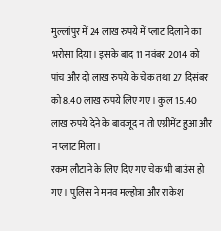मुल्लांपुर में 24 लाख रुपये में प्लाट दिलाने का भरोसा दिया। इसके बाद 11 नवंबर 2014 को पांच और दो लाख रुपये के चेक तथा 27 दिसंबर को 8.40 लाख रुपये लिए गए। कुल 15.40 लाख रुपये देने के बावजूद न तो एग्रीमेंट हुआ और न प्लाट मिला।
रकम लौटाने के लिए दिए गए चेक भी बाउंस हो गए। पुलिस ने मनव मल्होत्रा और राकेश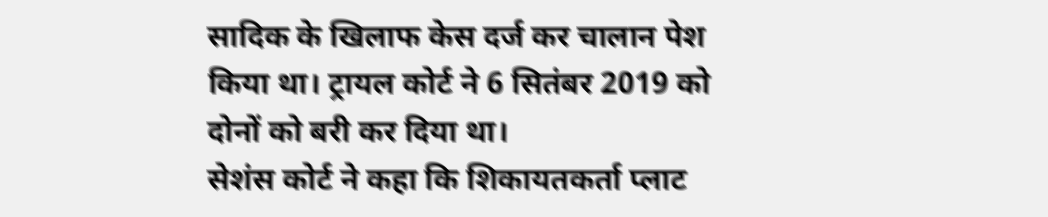सादिक के खिलाफ केस दर्ज कर चालान पेश किया था। ट्रायल कोर्ट ने 6 सितंबर 2019 को दोनों को बरी कर दिया था।
सेशंस कोर्ट ने कहा कि शिकायतकर्ता प्लाट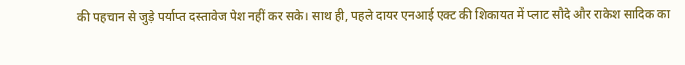की पहचान से जुड़े पर्याप्त दस्तावेज पेश नहीं कर सके। साथ ही, पहले दायर एनआई एक्ट की शिकायत में प्लाट सौदे और राकेश सादिक का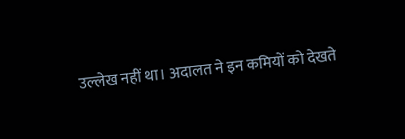उल्लेख नहीं था। अदालत ने इन कमियों को देखते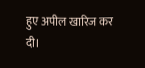हुए अपील खारिज कर दी।